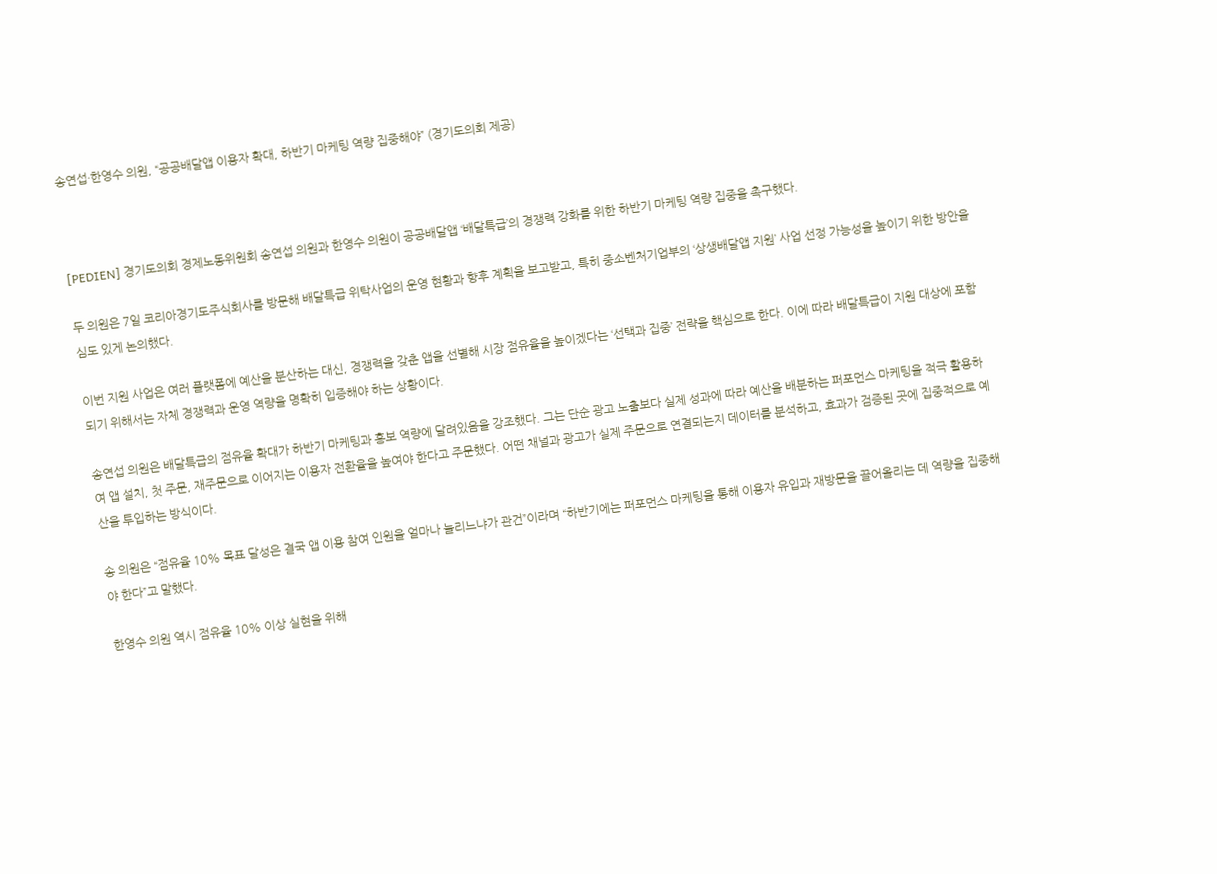송연섭·한영수 의원, “공공배달앱 이용자 확대, 하반기 마케팅 역량 집중해야” (경기도의회 제공)



[PEDIEN] 경기도의회 경제노동위원회 송연섭 의원과 한영수 의원이 공공배달앱 ‘배달특급’의 경쟁력 강화를 위한 하반기 마케팅 역량 집중을 촉구했다.

두 의원은 7일 코리아경기도주식회사를 방문해 배달특급 위탁사업의 운영 현황과 향후 계획을 보고받고, 특히 중소벤처기업부의 ‘상생배달앱 지원’ 사업 선정 가능성을 높이기 위한 방안을 심도 있게 논의했다.

이번 지원 사업은 여러 플랫폼에 예산을 분산하는 대신, 경쟁력을 갖춘 앱을 선별해 시장 점유율을 높이겠다는 ‘선택과 집중’ 전략을 핵심으로 한다. 이에 따라 배달특급이 지원 대상에 포함되기 위해서는 자체 경쟁력과 운영 역량을 명확히 입증해야 하는 상황이다.

송연섭 의원은 배달특급의 점유율 확대가 하반기 마케팅과 홍보 역량에 달려있음을 강조했다. 그는 단순 광고 노출보다 실제 성과에 따라 예산을 배분하는 퍼포먼스 마케팅을 적극 활용하여 앱 설치, 첫 주문, 재주문으로 이어지는 이용자 전환율을 높여야 한다고 주문했다. 어떤 채널과 광고가 실제 주문으로 연결되는지 데이터를 분석하고, 효과가 검증된 곳에 집중적으로 예산을 투입하는 방식이다.

송 의원은 “점유율 10% 목표 달성은 결국 앱 이용 참여 인원을 얼마나 늘리느냐가 관건”이라며 “하반기에는 퍼포먼스 마케팅을 통해 이용자 유입과 재방문을 끌어올리는 데 역량을 집중해야 한다”고 말했다.

한영수 의원 역시 점유율 10% 이상 실현을 위해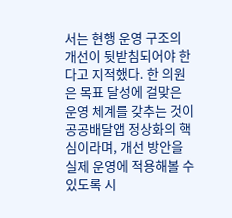서는 현행 운영 구조의 개선이 뒷받침되어야 한다고 지적했다. 한 의원은 목표 달성에 걸맞은 운영 체계를 갖추는 것이 공공배달앱 정상화의 핵심이라며, 개선 방안을 실제 운영에 적용해볼 수 있도록 시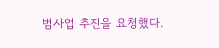범사업 추진을 요청했다.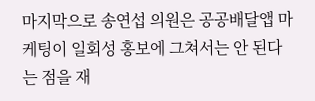마지막으로 송연섭 의원은 공공배달앱 마케팅이 일회성 홍보에 그쳐서는 안 된다는 점을 재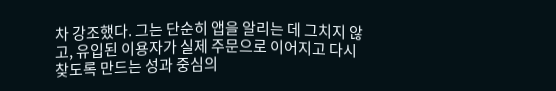차 강조했다. 그는 단순히 앱을 알리는 데 그치지 않고, 유입된 이용자가 실제 주문으로 이어지고 다시 찾도록 만드는 성과 중심의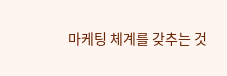마케팅 체계를 갖추는 것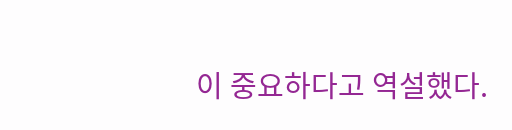이 중요하다고 역설했다.